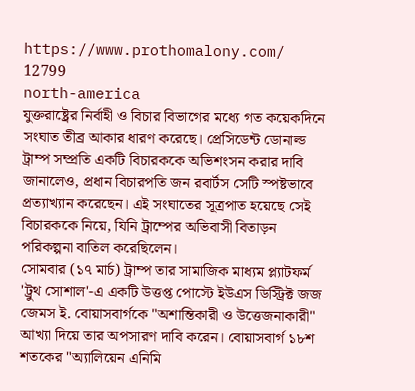https://www.prothomalony.com/
12799
north-america
যুক্তরাষ্ট্রের নির্বাহী ও বিচার বিভাগের মধ্যে গত কয়েকদিনে সংঘাত তীব্র আকার ধারণ করেছে। প্রেসিডেন্ট ডোনাল্ড ট্রাম্প সম্প্রতি একটি বিচারককে অভিশংসন করার দাবি জানালেও, প্রধান বিচারপতি জন রবার্টস সেটি স্পষ্টভাবে প্রত্যাখ্যান করেছেন। এই সংঘাতের সূত্রপাত হয়েছে সেই বিচারককে নিয়ে, যিনি ট্রাম্পের অভিবাসী বিতাড়ন পরিকল্পনা বাতিল করেছিলেন।
সোমবার (১৭ মার্চ) ট্রাম্প তার সামাজিক মাধ্যম প্ল্যাটফর্ম 'ট্রুথ সোশাল'-এ একটি উত্তপ্ত পোস্টে ইউএস ডিস্ট্রিক্ট জজ জেমস ই. বোয়াসবার্গকে "অশান্তিকারী ও উত্তেজনাকারী" আখ্যা দিয়ে তার অপসারণ দাবি করেন। বোয়াসবার্গ ১৮শ শতকের "অ্যালিয়েন এনিমি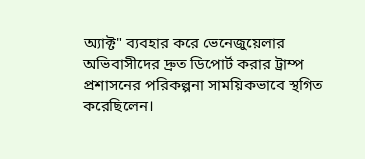অ্যাক্ট" ব্যবহার করে ভেনেজুয়েলার অভিবাসীদের দ্রুত ডিপোর্ট করার ট্রাম্প প্রশাসনের পরিকল্পনা সাময়িকভাবে স্থগিত করেছিলেন।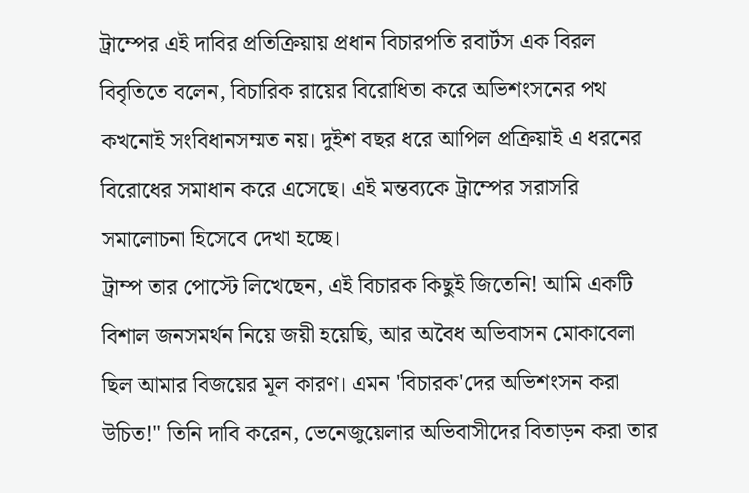ট্রাম্পের এই দাবির প্রতিক্রিয়ায় প্রধান বিচারপতি রবার্টস এক বিরল বিবৃতিতে বলেন, বিচারিক রায়ের বিরোধিতা করে অভিশংসনের পথ কখনোই সংবিধানসম্মত নয়। দুইশ বছর ধরে আপিল প্রক্রিয়াই এ ধরনের বিরোধের সমাধান করে এসেছে। এই মন্তব্যকে ট্রাম্পের সরাসরি সমালোচনা হিসেবে দেখা হচ্ছে।
ট্রাম্প তার পোস্টে লিখেছেন, এই বিচারক কিছুই জিতেনি! আমি একটি বিশাল জনসমর্থন নিয়ে জয়ী হয়েছি, আর অবৈধ অভিবাসন মোকাবেলা ছিল আমার বিজয়ের মূল কারণ। এমন 'বিচারক'দের অভিশংসন করা উচিত!" তিনি দাবি করেন, ভেনেজুয়েলার অভিবাসীদের বিতাড়ন করা তার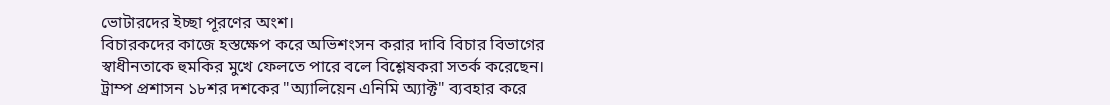ভোটারদের ইচ্ছা পূরণের অংশ।
বিচারকদের কাজে হস্তক্ষেপ করে অভিশংসন করার দাবি বিচার বিভাগের স্বাধীনতাকে হুমকির মুখে ফেলতে পারে বলে বিশ্লেষকরা সতর্ক করেছেন। ট্রাম্প প্রশাসন ১৮শর দশকের "অ্যালিয়েন এনিমি অ্যাক্ট" ব্যবহার করে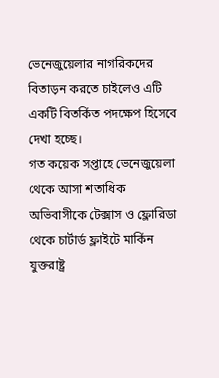ভেনেজুয়েলার নাগরিকদের বিতাড়ন করতে চাইলেও এটি একটি বিতর্কিত পদক্ষেপ হিসেবে দেখা হচ্ছে।
গত কয়েক সপ্তাহে ভেনেজুয়েলা থেকে আসা শতাধিক অভিবাসীকে টেক্সাস ও ফ্লোরিডা থেকে চার্টার্ড ফ্লাইটে মার্কিন যুক্তরাষ্ট্র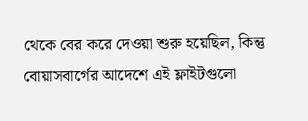থেকে বের করে দেওয়া শুরু হয়েছিল, কিন্তু বোয়াসবার্গের আদেশে এই ফ্লাইটগুলো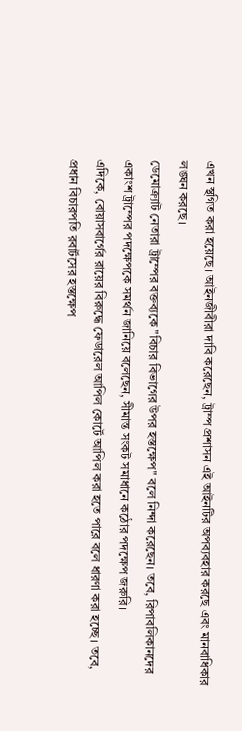এখন স্থগিত করা হয়েছে। আইনজীবীরা দাবি করেছেন, ট্রাম্প প্রশাসন এই আইনটির অপব্যবহার করছে এবং মানবাধিকার লঙ্ঘন করছে।
ডেমোক্র্যাট নেতারা ট্রাম্পের বক্তব্যকে "বিচার বিভাগের উপর হস্তক্ষেপ" বলে নিন্দা করেছেন। তবে, রিপাবলিকানদের একাংশ ট্রাম্পের পদক্ষেপকে সমর্থন জানিয়ে বলেছেন, সীমান্ত সংকট সমাধানে কঠোর পদক্ষেপ জরুরি।
এদিকে, বোয়াসবার্গের রায়ের বিরুদ্ধে ফেডারেল আপিল কোর্টে আপিল করা হতে পারে বলে ধারণা করা হচ্ছে। তবে, প্রধান বিচারপতি রবার্টসের হস্তক্ষেপ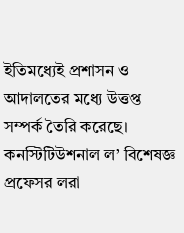ইতিমধ্যেই প্রশাসন ও আদালতের মধ্যে উত্তপ্ত সম্পর্ক তৈরি করেছে।
কনস্টিটিউশনাল ল’ বিশেষজ্ঞ প্রফেসর লরা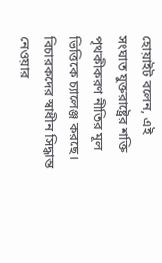হোয়াইট বলেন, এই সংঘাত যুক্তরাষ্ট্রের শক্তি পৃথকীকরণ নীতির মূল ভিত্তিকে চ্যালেঞ্জ করছে। বিচারকদের স্বাধীন সিদ্ধান্ত নেওয়ার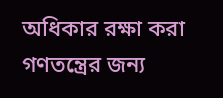অধিকার রক্ষা করা গণতন্ত্রের জন্য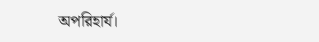অপরিহার্য।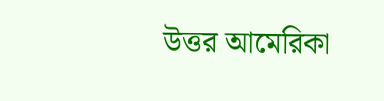উত্তর আমেরিকা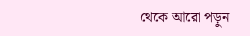থেকে আরো পড়ুন